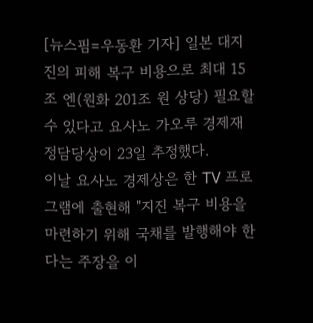[뉴스핌=우동환 기자] 일본 대지진의 피해 복구 비용으로 최대 15조 엔(원화 201조 원 상당) 필요할 수 있다고 요사노 가오루 경제재정담당상이 23일 추정했다.
이날 요사노 경제상은 한 TV 프로그램에 출현해 "지진 복구 비용을 마련하기 위해 국채를 발행해야 한다는 주장을 이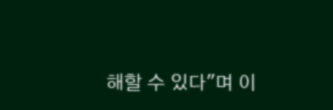해할 수 있다"며 이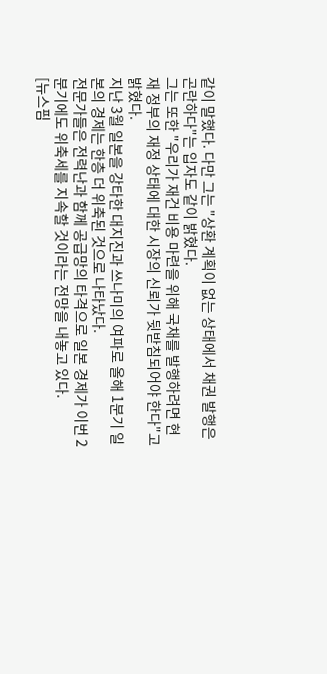같이 말했다. 다만 그는 "상환 계획이 없는 상태에서 채권 발행은 곤란하다"는 입자도 같이 밝혔다.
그는 또한 "우리가 재건 비용 마련을 위해 국채를 발행하려면 현재 정부의 재정 상태에 대한 시장의 신뢰가 뒷받침되어야 한다"고 밝혔다.
지난 3월 일본을 강타한 대지진과 쓰나미의 여파로 올해 1분기 일본의 경제는 한층 더 위축된 것으로 나타났다.
전문가들은 전력난과 함께 공급망의 타격으로 일본 경제가 이번 2분기에도 위축세를 지속할 것이라는 전망을 내놓고 있다.
[뉴스핌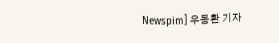Newspim] 우동환 기자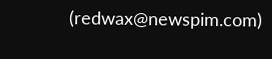(redwax@newspim.com)